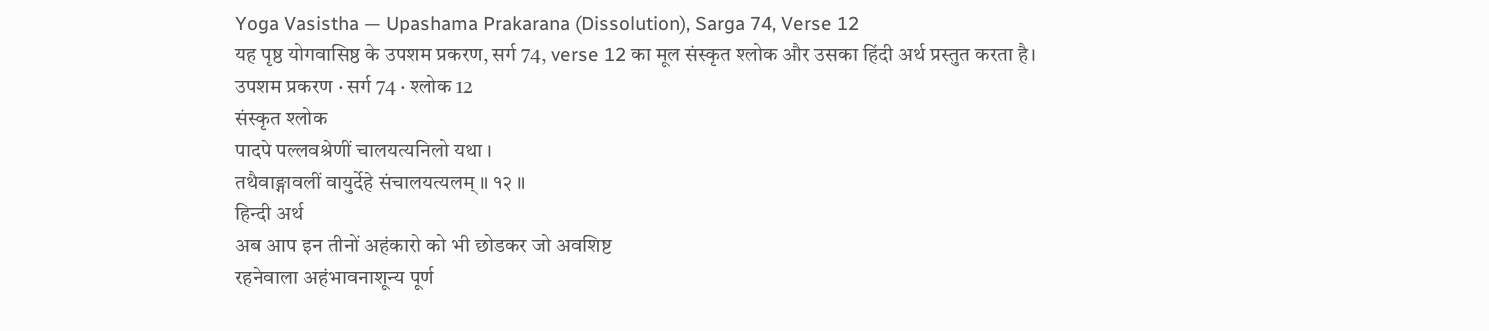Yoga Vasistha — Upashama Prakarana (Dissolution), Sarga 74, Verse 12
यह पृष्ठ योगवासिष्ठ के उपशम प्रकरण, सर्ग 74, verse 12 का मूल संस्कृत श्लोक और उसका हिंदी अर्थ प्रस्तुत करता है।
उपशम प्रकरण · सर्ग 74 · श्लोक 12
संस्कृत श्लोक
पादपे पल्लवश्रेणीं चालयत्यनिलो यथा ।
तथैवाङ्गावलीं वायुर्देहे संचालयत्यलम् ॥ १२ ॥
हिन्दी अर्थ
अब आप इन तीनों अहंकारो को भी छोडकर जो अवशिष्ट
रहनेवाला अहंभावनाशून्य पूर्ण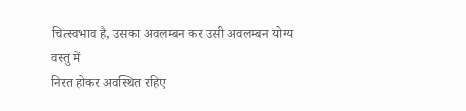चित्स्वभाव है, उसका अवलम्बन कर उसी अवलम्बन योग्य वस्तु में
निरत होकर अवस्थित रहिए